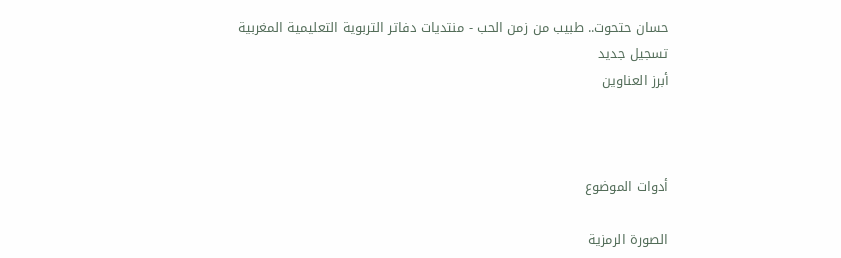حسان حتحوت.. طبيب من زمن الحب - منتديات دفاتر التربوية التعليمية المغربية
تسجيل جديد
أبرز العناوين



أدوات الموضوع

الصورة الرمزية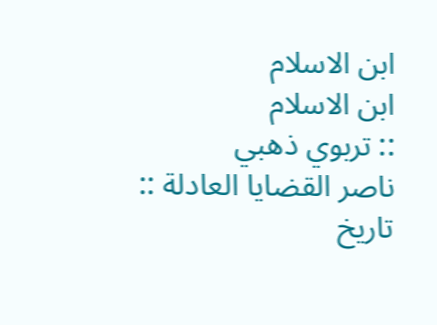ابن الاسلام
ابن الاسلام
:: تربوي ذهبي
ناصر القضايا العادلة ::
تاريخ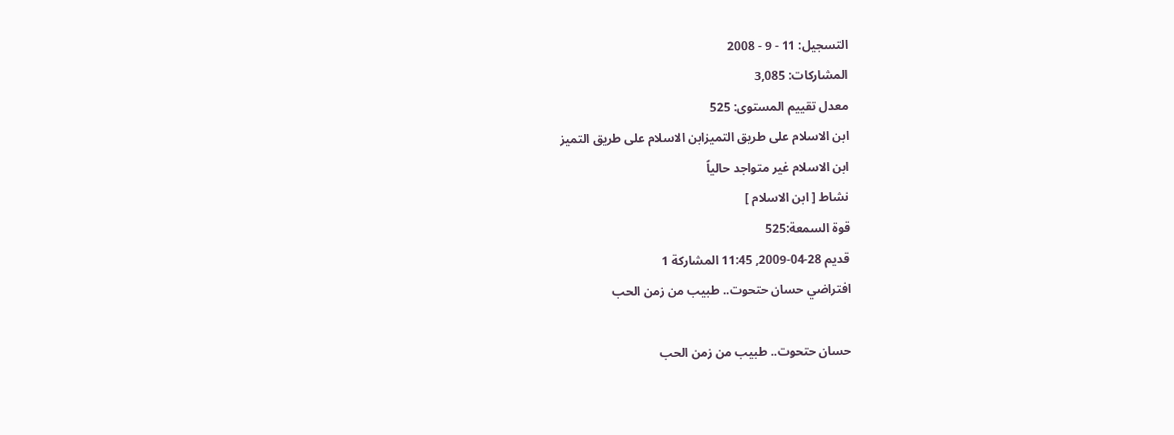التسجيل: 11 - 9 - 2008
المشاركات: 3,085
معدل تقييم المستوى: 525
ابن الاسلام على طريق التميزابن الاسلام على طريق التميز
ابن الاسلام غير متواجد حالياً
نشاط [ ابن الاسلام ]
قوة السمعة:525
قديم 28-04-2009, 11:45 المشاركة 1
افتراضي حسان حتحوت.. طبيب من زمن الحب

حسان حتحوت.. طبيب من زمن الحب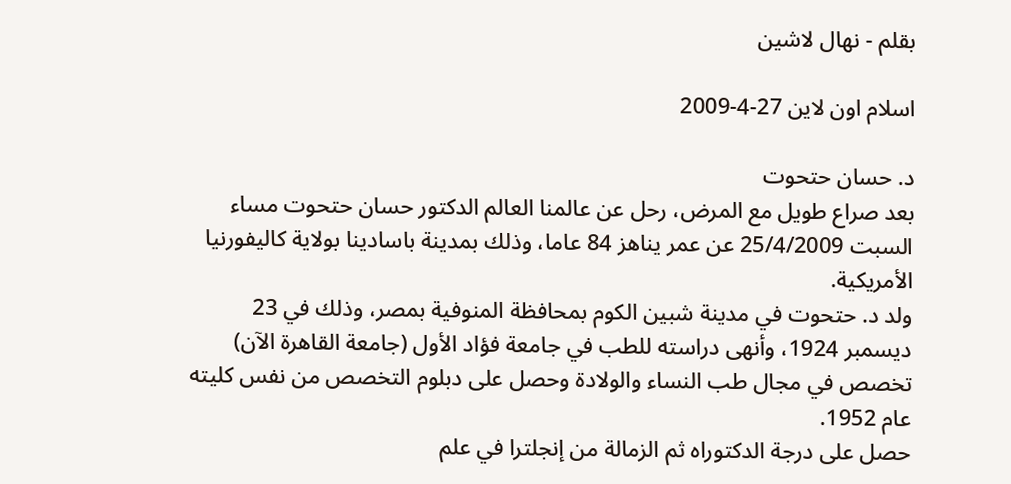بقلم - نهال لاشين

اسلام اون لاين 27-4-2009

د. حسان حتحوت
بعد صراع طويل مع المرض، رحل عن عالمنا العالم الدكتور حسان حتحوت مساء السبت 25/4/2009 عن عمر يناهز 84 عاما، وذلك بمدينة باسادينا بولاية كاليفورنيا الأمريكية.
ولد د. حتحوت في مدينة شبين الكوم بمحافظة المنوفية بمصر، وذلك في 23 ديسمبر 1924، وأنهى دراسته للطب في جامعة فؤاد الأول (جامعة القاهرة الآن) تخصص في مجال طب النساء والولادة وحصل على دبلوم التخصص من نفس كليته عام 1952.
حصل على درجة الدكتوراه ثم الزمالة من إنجلترا في علم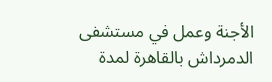الأجنة وعمل في مستشفى الدمرداش بالقاهرة لمدة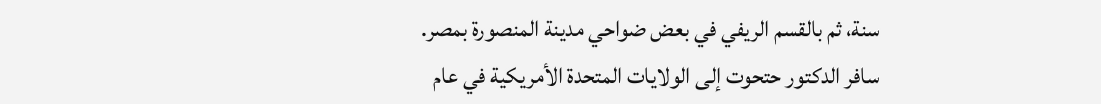سنة، ثم بالقسم الريفي في بعض ضواحي مدينة المنصورة بمصر.
سافر الدكتور حتحوت إلى الولايات المتحدة الأمريكية في عام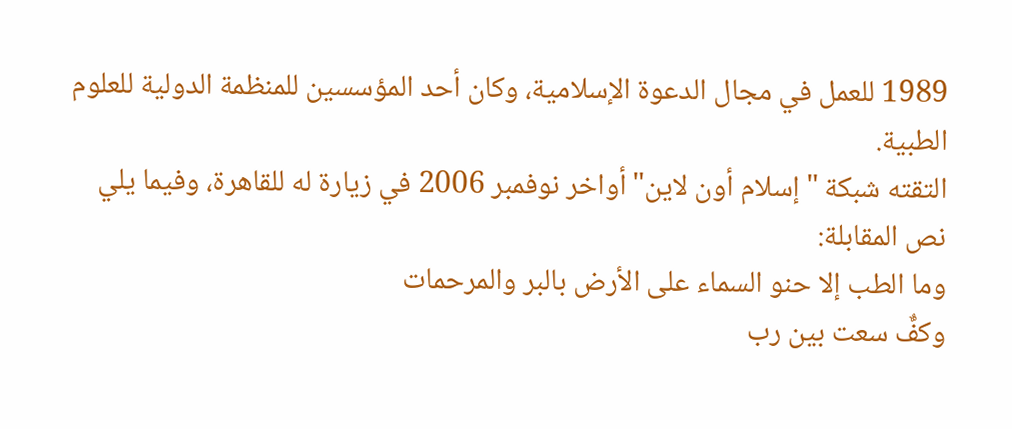1989 للعمل في مجال الدعوة الإسلامية، وكان أحد المؤسسين للمنظمة الدولية للعلوم الطبية.
التقته شبكة "إسلام أون لاين" أواخر نوفمبر 2006 في زيارة له للقاهرة، وفيما يلي نص المقابلة:
وما الطب إلا حنو السماء على الأرض بالبر والمرحمات
وكفٌّ سعت بين رب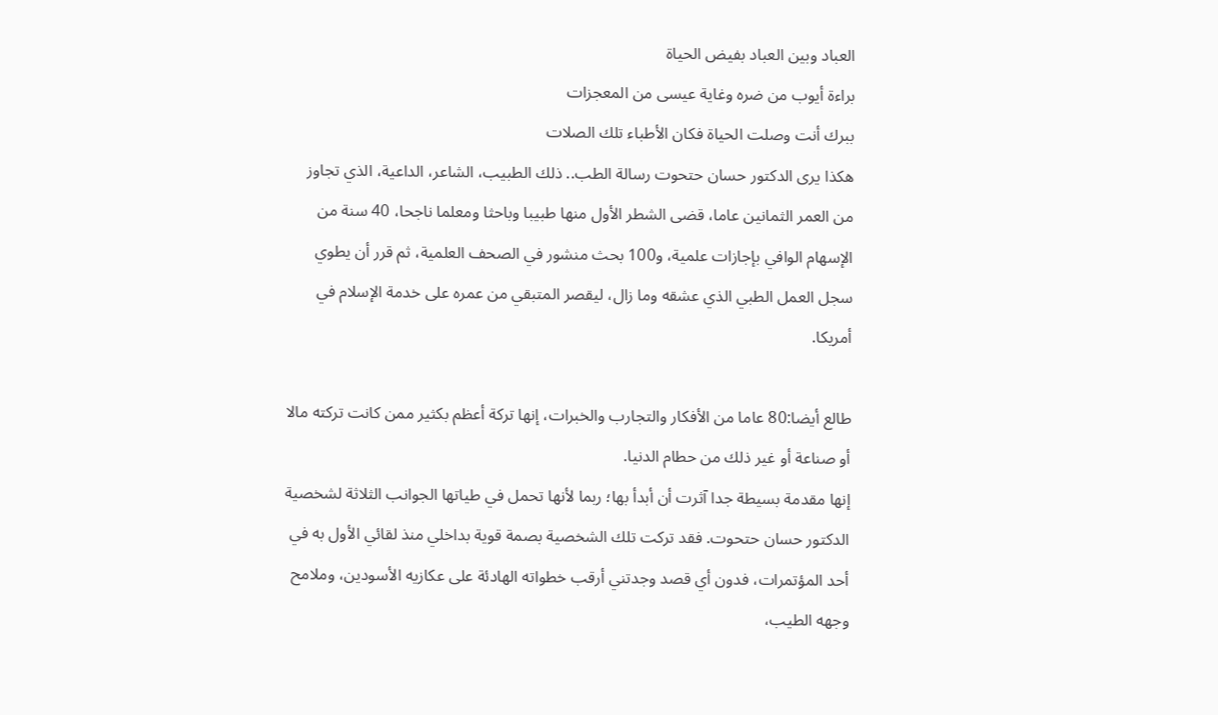العباد وبين العباد بفيض الحياة
براءة أيوب من ضره وغاية عيسى من المعجزات
ببرك أنت وصلت الحياة فكان الأطباء تلك الصلات
هكذا يرى الدكتور حسان حتحوت رسالة الطب.. ذلك الطبيب، الشاعر، الداعية، الذي تجاوز من العمر الثمانين عاما، قضى الشطر الأول منها طبيبا وباحثا ومعلما ناجحا، 40 سنة من الإسهام الوافي بإجازات علمية، و100 بحث منشور في الصحف العلمية، ثم قرر أن يطوي سجل العمل الطبي الذي عشقه وما زال، ليقصر المتبقي من عمره على خدمة الإسلام في أمريكا.

طالع أيضا:80 عاما من الأفكار والتجارب والخبرات، إنها تركة أعظم بكثير ممن كانت تركته مالا أو صناعة أو غير ذلك من حطام الدنيا.
إنها مقدمة بسيطة جدا آثرت أن أبدأ بها؛ ربما لأنها تحمل في طياتها الجوانب الثلاثة لشخصية الدكتور حسان حتحوت. فقد تركت تلك الشخصية بصمة قوية بداخلي منذ لقائي الأول به في أحد المؤتمرات، فدون أي قصد وجدتني أرقب خطواته الهادئة على عكازيه الأسودين، وملامح وجهه الطيب،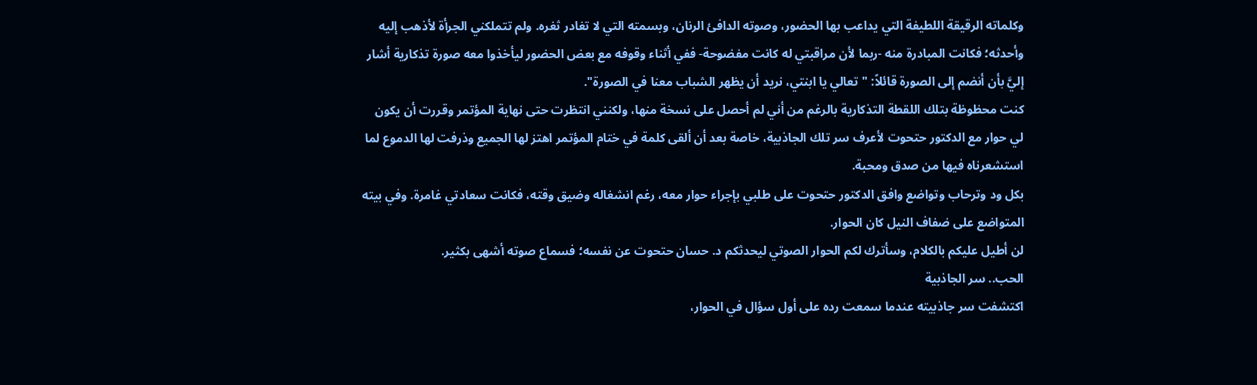وكلماته الرقيقة اللطيفة التي يداعب بها الحضور، وصوته الدافئ الرنان، وبسمته التي لا تغادر ثغره. ولم تتملكني الجرأة لأذهب إليه وأحدثه؛ فكانت المبادرة منه -ربما لأن مراقبتي له كانت مفضوحة- ففي أثناء وقوفه مع بعض الحضور ليأخذوا معه صورة تذكارية أشار إليَّ بأن أنضم إلى الصورة قائلاً: "تعالي يا ابنتي، نريد أن يظهر الشباب معنا في الصورة".
كنت محظوظة بتلك اللقطة التذكارية بالرغم من أني لم أحصل على نسخة منها، ولكنني انتظرت حتى نهاية المؤتمر وقررت أن يكون لي حوار مع الدكتور حتحوت لأعرف سر تلك الجاذبية، خاصة بعد أن ألقى كلمة في ختام المؤتمر اهتز لها الجميع وذرفت لها الدموع لما استشعرناه فيها من صدق ومحبة.
بكل ود وترحاب وتواضع وافق الدكتور حتحوت على طلبي بإجراء حوار معه، رغم انشغاله وضيق وقته، فكانت سعادتي غامرة. وفي بيته المتواضع على ضفاف النيل كان الحوار.
لن أطيل عليكم بالكلام، وسأترك لكم الحوار الصوتي ليحدثكم د. حسان حتحوت عن نفسه؛ فسماع صوته أشهى بكثير.
الحب.. سر الجاذبية
اكتشفت سر جاذبيته عندما سمعت رده على أول سؤال في الحوار،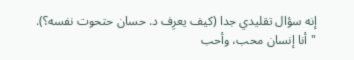إنه سؤال تقليدي جدا (كيف يعرِف د. حسان حتحوت نفسه؟).
"أنا إنسان محب، وأحب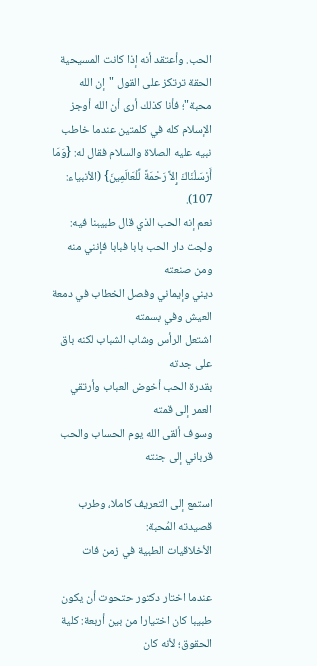الحب. وأعتقد أنه إذا كانت المسيحية الحقة ترتكز على القول "إن الله محبة"؛ فأنا كذلك أرى أن الله أوجز الإسلام كله في كلمتين عندما خاطب نبيه عليه الصلاة والسلام فقال له: {وَمَا أَرْسَلْنَاكَ إِلاَّ رَحْمَةً لِّلْعَالَمِينَ} (الأنبياء: 107).
نعم إنه الحب الذي قال طبيبنا فيه:
ولجت دار الحب بابا فبابا فإنني منه ومن صنعته
ديني وإيماني وفصل الخطاب في دمعة العيش وفي بسمته
اشتعل الرأس وشاب الشباب لكنه باق على جدته
بقدرة الحب أخوض العباب وأرتقي العمر إلى قمته
وسوف ألقى الله يوم الحساب والحب قرباني إلى جنته

استمع إلى التعريف كاملا، وطرب قصيدته المُحبة:
الأخلاقيات الطبية في زمن فات

عندما اختار دكتور حتحوت أن يكون طبيبا كان اختيارا من بين أربعة: كلية الحقوق؛ لأنه كان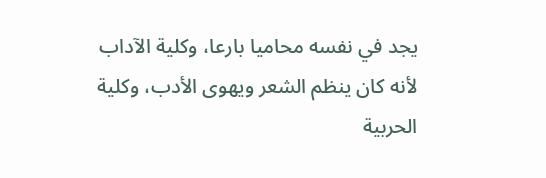يجد في نفسه محاميا بارعا، وكلية الآداب لأنه كان ينظم الشعر ويهوى الأدب، وكلية الحربية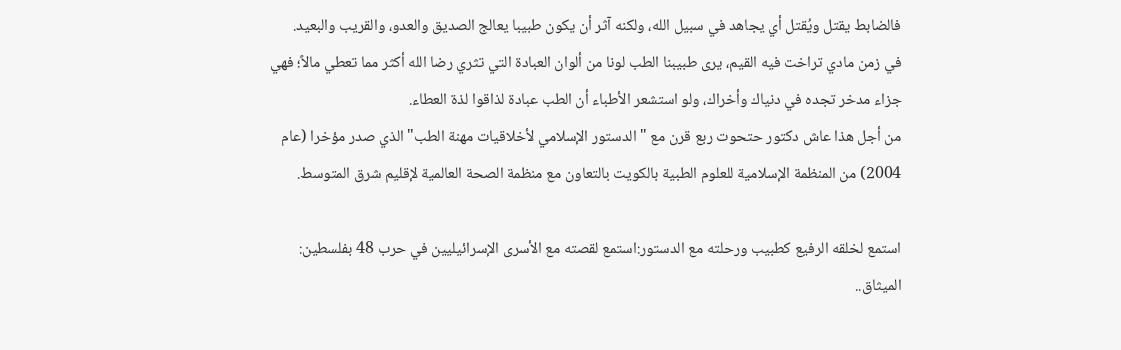فالضابط يقتل ويُقتل أي يجاهد في سبيل الله، ولكنه آثر أن يكون طبيبا يعالج الصديق والعدو، والقريب والبعيد.
في زمن مادي تراخت فيه القيم، يرى طبيبنا الطب لونا من ألوان العبادة التي تثري رضا الله أكثر مما تعطي مالاً؛ فهي جزاء مدخر تجده في دنياك وأخراك، ولو استشعر الأطباء أن الطب عبادة لذاقوا لذة العطاء.
من أجل هذا عاش دكتور حتحوت ربع قرن مع "الدستور الإسلامي لأخلاقيات مهنة الطب" الذي صدر مؤخرا (عام 2004) من المنظمة الإسلامية للعلوم الطبية بالكويت بالتعاون مع منظمة الصحة العالمية لإقليم شرق المتوسط.

استمع لخلقه الرفيع كطبيب ورحلته مع الدستور:استمع لقصته مع الأسرى الإسرائيليين في حرب 48 بفلسطين:
الميثاق..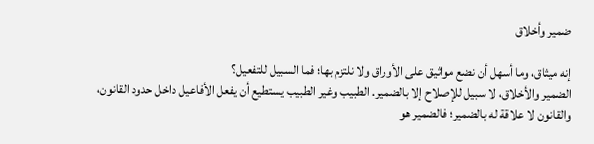ضمير وأخلاق

إنه ميثاق، وما أسهل أن نضع مواثيق على الأوراق ولا نلتزم بها؛ فما السبيل للتفعيل؟
الضمير والأخلاق، لا سبيل للإصلاح إلا بالضمير. الطبيب وغير الطبيب يستطيع أن يفعل الأفاعيل داخل حدود القانون، والقانون لا علاقة له بالضمير؛ فالضمير هو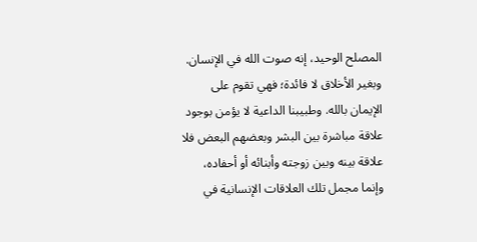المصلح الوحيد، إنه صوت الله في الإنسان.
وبغير الأخلاق لا فائدة؛ فهي تقوم على الإيمان بالله. وطبيبنا الداعية لا يؤمن بوجود علاقة مباشرة بين البشر وبعضهم البعض فلا علاقة بينه وبين زوجته وأبنائه أو أحفاده، وإنما مجمل تلك العلاقات الإنسانية في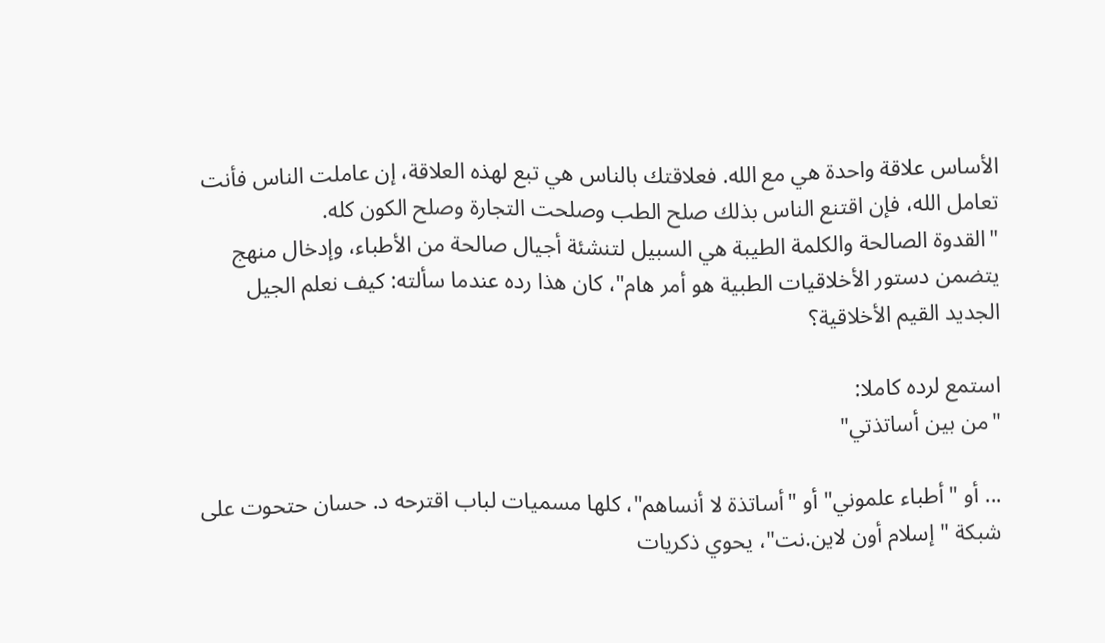الأساس علاقة واحدة هي مع الله. فعلاقتك بالناس هي تبع لهذه العلاقة، إن عاملت الناس فأنت تعامل الله، فإن اقتنع الناس بذلك صلح الطب وصلحت التجارة وصلح الكون كله.
"القدوة الصالحة والكلمة الطيبة هي السبيل لتنشئة أجيال صالحة من الأطباء، وإدخال منهج يتضمن دستور الأخلاقيات الطبية هو أمر هام"، كان هذا رده عندما سألته: كيف نعلم الجيل الجديد القيم الأخلاقية؟

استمع لرده كاملا:
"من بين أساتذتي"

... أو "أطباء علموني" أو "أساتذة لا أنساهم"، كلها مسميات لباب اقترحه د. حسان حتحوت على شبكة "إسلام أون لاين.نت"، يحوي ذكريات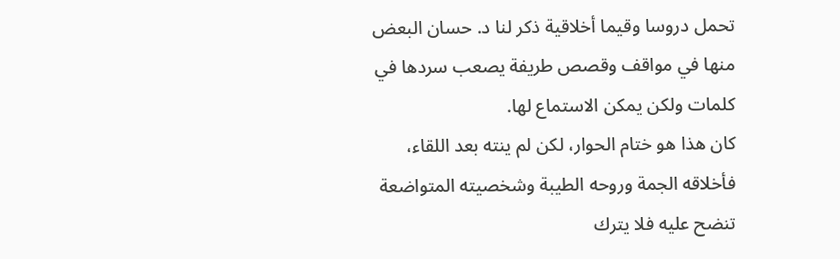تحمل دروسا وقيما أخلاقية ذكر لنا د. حسان البعض منها في مواقف وقصص طريفة يصعب سردها في كلمات ولكن يمكن الاستماع لها.
كان هذا هو ختام الحوار، لكن لم ينته بعد اللقاء، فأخلاقه الجمة وروحه الطيبة وشخصيته المتواضعة تنضح عليه فلا يترك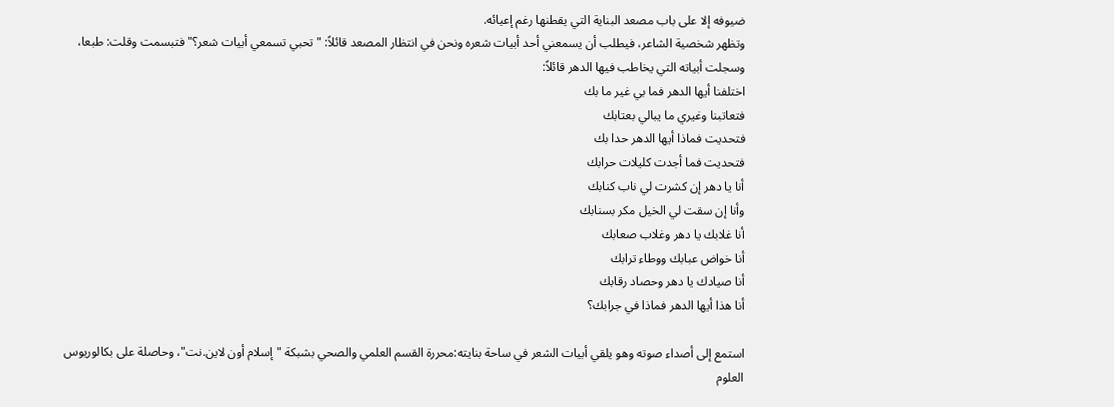ضيوفه إلا على باب مصعد البناية التي يقطنها رغم إعيائه.
وتظهر شخصية الشاعر، فيطلب أن يسمعني أحد أبيات شعره ونحن في انتظار المصعد قائلاً: "تحبي تسمعي أبيات شعر؟" فتبسمت وقلت: طبعا، وسجلت أبياته التي يخاطب فيها الدهر قائلاً:
اختلفنا أيها الدهر فما بي غير ما بك
فتعاتبنا وغيري ما يبالي بعتابك
فتحديت فماذا أيها الدهر حدا بك
فتحديت فما أجدت كليلات حرابك
أنا يا دهر إن كشرت لي ناب كنابك
وأنا إن سقت لي الخيل مكر بسنابك
أنا غلابك يا دهر وغلاب صعابك
أنا خواض عبابك ووطاء ترابك
أنا صيادك يا دهر وحصاد رقابك
أنا هذا أيها الدهر فماذا في جرابك؟

استمع إلى أصداء صوته وهو يلقي أبيات الشعر في ساحة بنايته:محررة القسم العلمي والصحي بشبكة "إسلام أون لاين.نت"، وحاصلة على بكالوريوس العلوم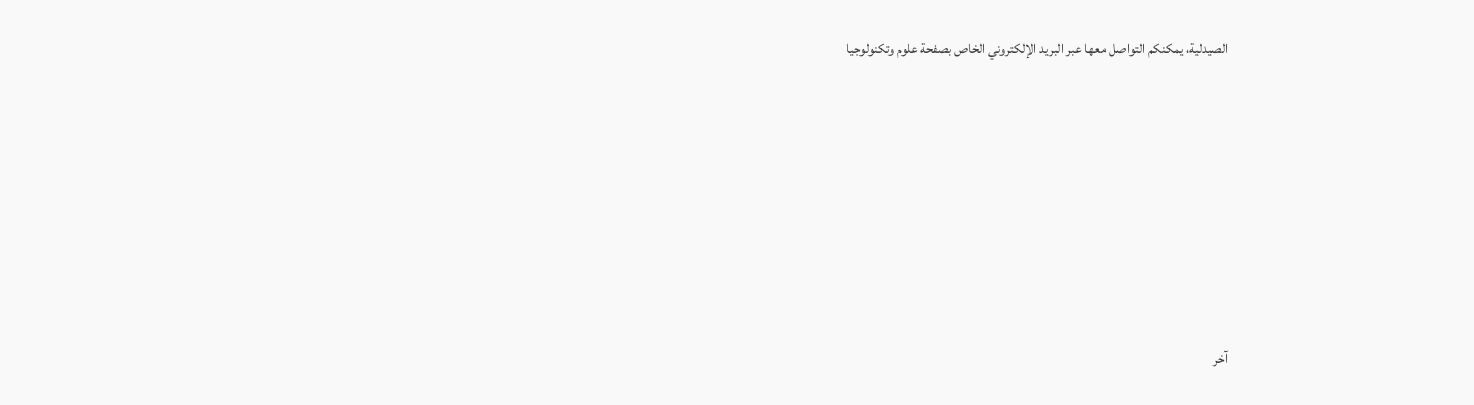الصيدلية، يمكنكم التواصل معها عبر البريد الإلكتروني الخاص بصفحة علوم وتكنولوجيا









آخر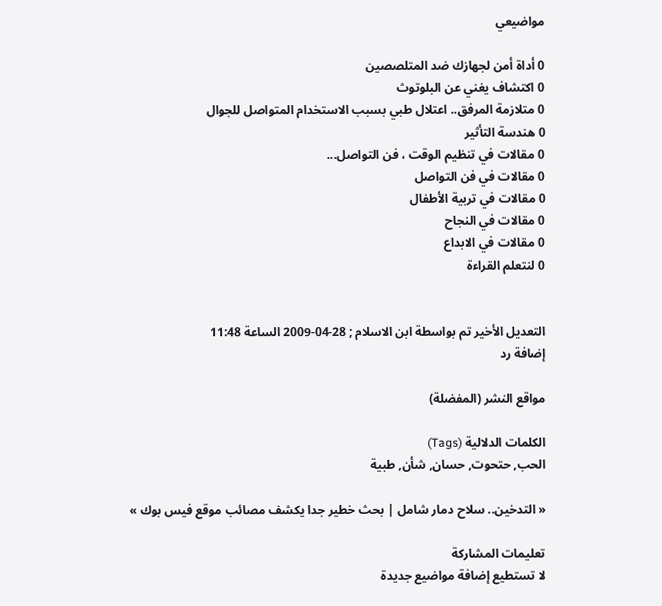مواضيعي

0 أداة أمن لجهازك ضد المتلصصين
0 اكتشاف يغني عن البلوتوث
0 متلازمة المرفق.. اعتلال طبي بسبب الاستخدام المتواصل للجوال
0 هندسة التأثير
0 مقالات في تنظيم الوقت ، فن التواصل...
0 مقالات في فن التواصل
0 مقالات في تربية الأطفال
0 مقالات في النجاح
0 مقالات في الابداع
0 لنتعلم القراءة


التعديل الأخير تم بواسطة ابن الاسلام ; 28-04-2009 الساعة 11:48
إضافة رد

مواقع النشر (المفضلة)

الكلمات الدلالية (Tags)
الحب, حتحوت, حسان, شأن, طبية

« التدخين.. سلاح دمار شامل | بحث خطير جدا يكشف مصائب موقع فيس بوك »

تعليمات المشاركة
لا تستطيع إضافة مواضيع جديدة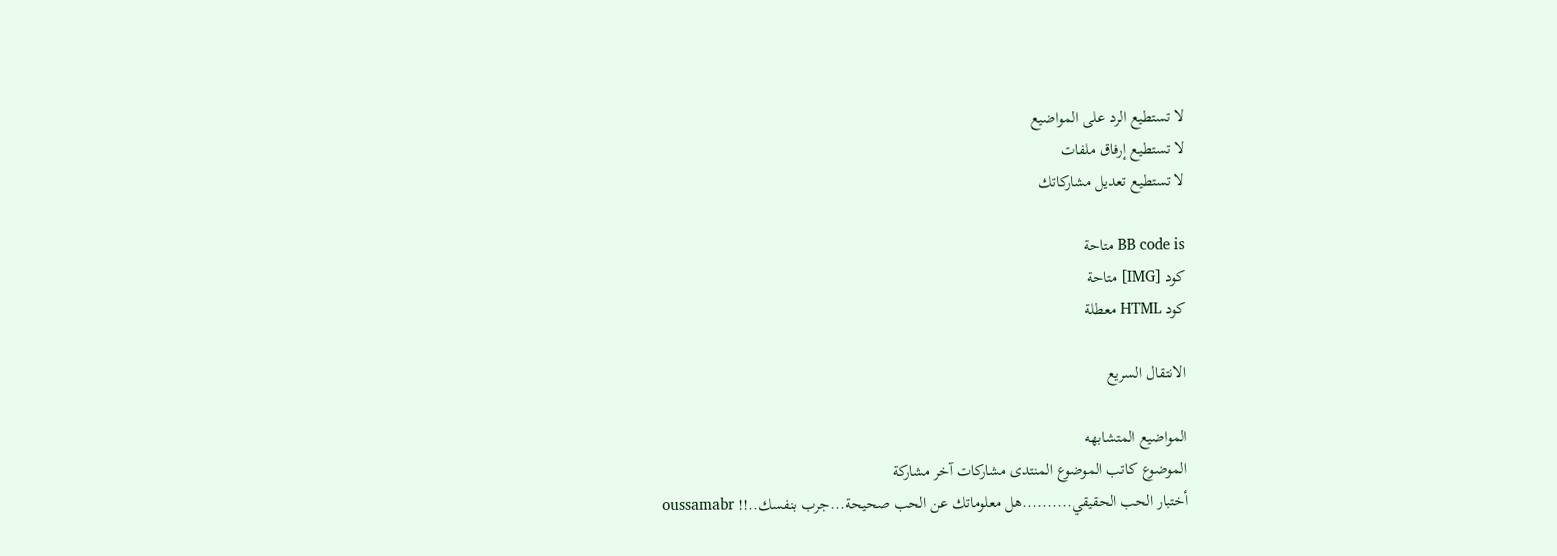لا تستطيع الرد على المواضيع
لا تستطيع إرفاق ملفات
لا تستطيع تعديل مشاركاتك

BB code is متاحة
كود [IMG] متاحة
كود HTML معطلة

الانتقال السريع

المواضيع المتشابهه
الموضوع كاتب الموضوع المنتدى مشاركات آخر مشاركة
أختبار الحب الحقيقي..........هل معلوماتك عن الحب صحيحة...جرب بنفسك..!! oussamabr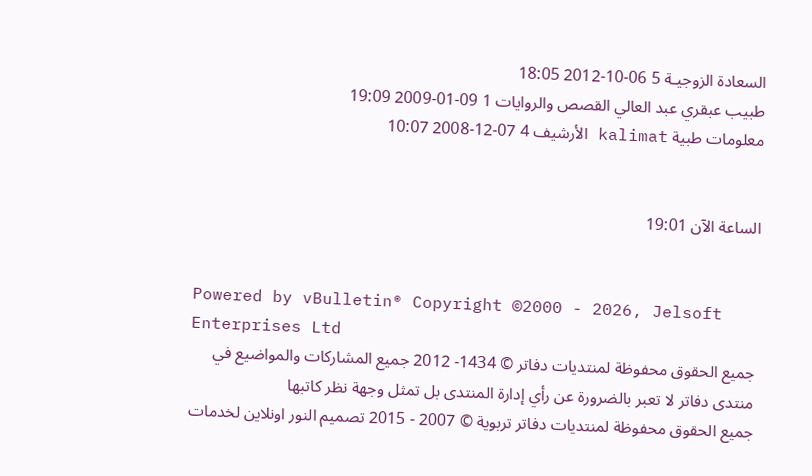السعادة الزوجيـة 5 06-10-2012 18:05
طبيب عبقري عبد العالي القصص والروايات 1 09-01-2009 19:09
معلومات طبية kalimat الأرشيف 4 07-12-2008 10:07


الساعة الآن 19:01


Powered by vBulletin® Copyright ©2000 - 2026, Jelsoft Enterprises Ltd
جميع الحقوق محفوظة لمنتديات دفاتر © 1434- 2012 جميع المشاركات والمواضيع في منتدى دفاتر لا تعبر بالضرورة عن رأي إدارة المنتدى بل تمثل وجهة نظر كاتبها
جميع الحقوق محفوظة لمنتديات دفاتر تربوية © 2007 - 2015 تصميم النور اونلاين لخدمات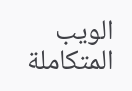الويب المتكاملة